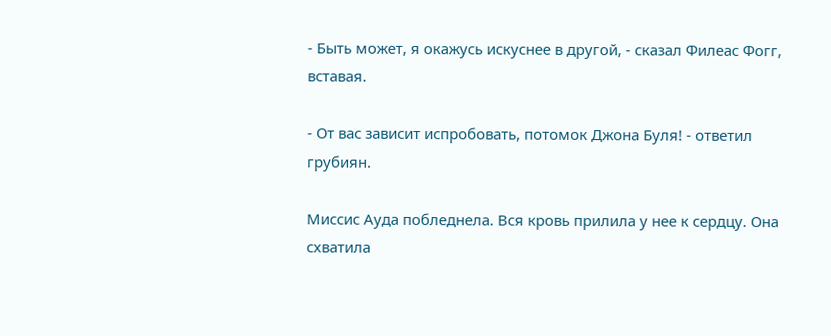- Быть может, я окажусь искуснее в другой, - сказал Филеас Фогг, вставая.

- От вас зависит испробовать, потомок Джона Буля! - ответил грубиян.

Миссис Ауда побледнела. Вся кровь прилила у нее к сердцу. Она схватила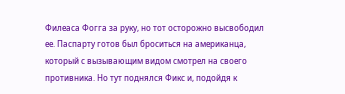Филеаса Фогга за руку, но тот осторожно высвободил ее. Паспарту готов был броситься на американца, который с вызывающим видом смотрел на своего противника. Но тут поднялся Фикс и, подойдя к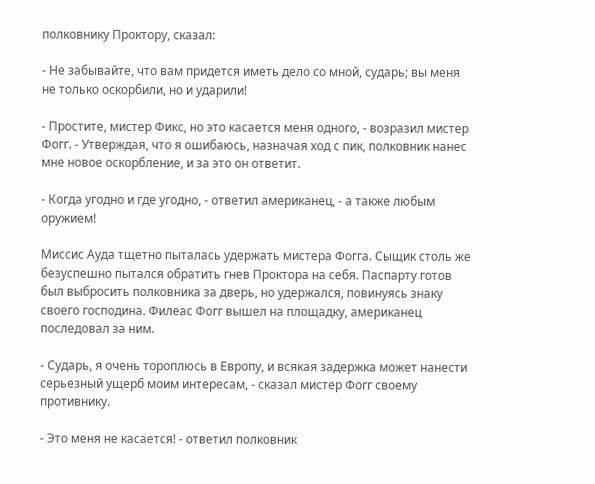полковнику Проктору, сказал:

- Не забывайте, что вам придется иметь дело со мной, сударь; вы меня не только оскорбили, но и ударили!

- Простите, мистер Фикс, но это касается меня одного, - возразил мистер Фогг. - Утверждая, что я ошибаюсь, назначая ход с пик, полковник нанес мне новое оскорбление, и за это он ответит.

- Когда угодно и где угодно, - ответил американец, - а также любым оружием!

Миссис Ауда тщетно пыталась удержать мистера Фогга. Сыщик столь же безуспешно пытался обратить гнев Проктора на себя. Паспарту готов был выбросить полковника за дверь, но удержался, повинуясь знаку своего господина. Филеас Фогг вышел на площадку, американец последовал за ним.

- Сударь, я очень тороплюсь в Европу, и всякая задержка может нанести серьезный ущерб моим интересам, - сказал мистер Фогг своему противнику.

- Это меня не касается! - ответил полковник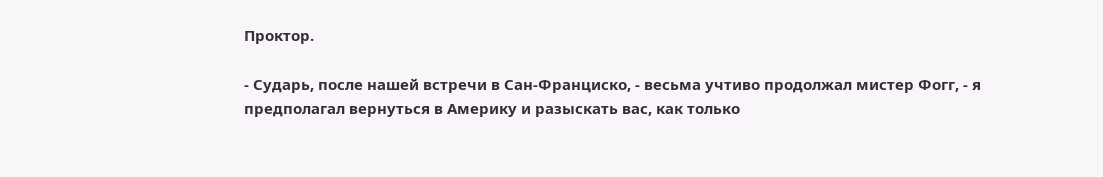Проктор.

- Сударь, после нашей встречи в Сан-Франциско, - весьма учтиво продолжал мистер Фогг, - я предполагал вернуться в Америку и разыскать вас, как только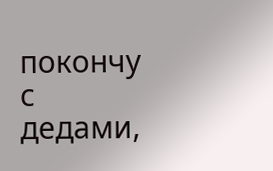покончу с дедами,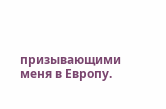призывающими меня в Европу.